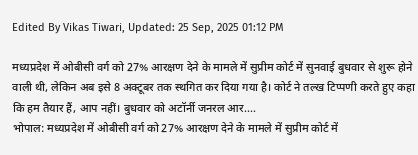Edited By Vikas Tiwari, Updated: 25 Sep, 2025 01:12 PM

मध्यप्रदेश में ओबीसी वर्ग को 27% आरक्षण देने के मामले में सुप्रीम कोर्ट में सुनवाई बुधवार से शुरू होने वाली थी, लेकिन अब इसे 8 अक्टूबर तक स्थगित कर दिया गया है। कोर्ट ने तल्ख टिप्पणी करते हुए कहा कि हम तैयार हैं, आप नहीं। बुधवार को अटॉर्नी जनरल आर....
भोपाल: मध्यप्रदेश में ओबीसी वर्ग को 27% आरक्षण देने के मामले में सुप्रीम कोर्ट में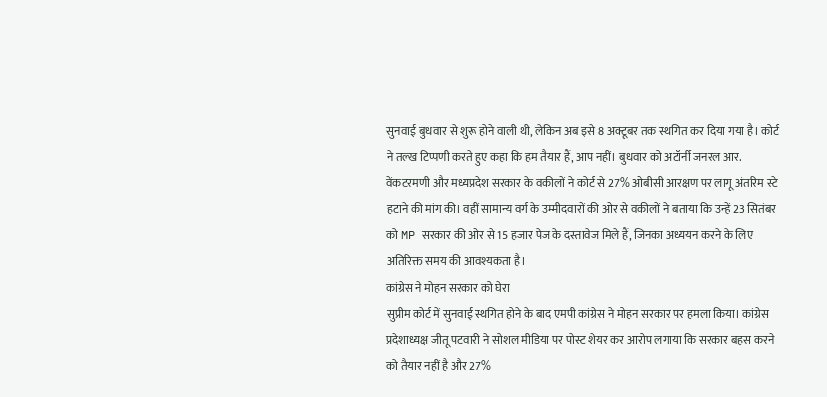सुनवाई बुधवार से शुरू होने वाली थी, लेकिन अब इसे 8 अक्टूबर तक स्थगित कर दिया गया है। कोर्ट ने तल्ख टिप्पणी करते हुए कहा कि हम तैयार हैं, आप नहीं। बुधवार को अटॉर्नी जनरल आर. वेंकटरमणी और मध्यप्रदेश सरकार के वकीलों ने कोर्ट से 27% ओबीसी आरक्षण पर लागू अंतरिम स्टे हटाने की मांग की। वहीं सामान्य वर्ग के उम्मीदवारों की ओर से वकीलों ने बताया कि उन्हें 23 सितंबर को MP सरकार की ओर से 15 हजार पेज के दस्तावेज मिले हैं, जिनका अध्ययन करने के लिए अतिरिक्त समय की आवश्यकता है।
कांग्रेस ने मोहन सरकार को घेरा
सुप्रीम कोर्ट में सुनवाई स्थगित होने के बाद एमपी कांग्रेस ने मोहन सरकार पर हमला किया। कांग्रेस प्रदेशाध्यक्ष जीतू पटवारी ने सोशल मीडिया पर पोस्ट शेयर कर आरोप लगाया कि सरकार बहस करने को तैयार नहीं है और 27%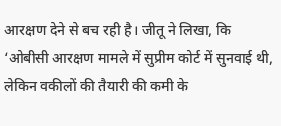आरक्षण देने से बच रही है। जीतू ने लिखा, कि ‘ओबीसी आरक्षण मामले में सुप्रीम कोर्ट में सुनवाई थी, लेकिन वकीलों की तैयारी की कमी के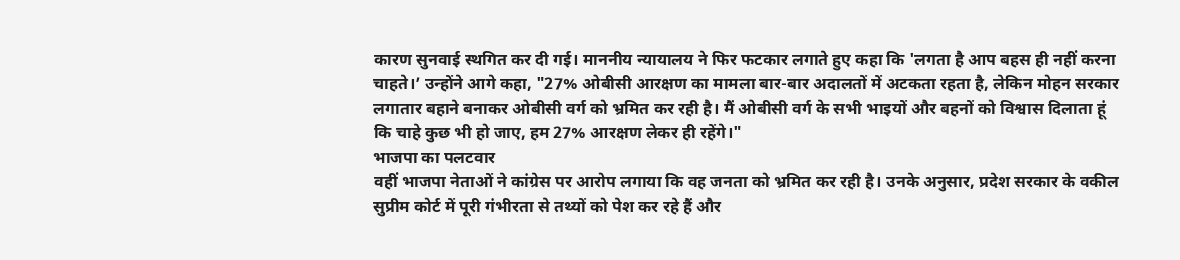कारण सुनवाई स्थगित कर दी गई। माननीय न्यायालय ने फिर फटकार लगाते हुए कहा कि 'लगता है आप बहस ही नहीं करना चाहते।’ उन्होंने आगे कहा, "27% ओबीसी आरक्षण का मामला बार-बार अदालतों में अटकता रहता है, लेकिन मोहन सरकार लगातार बहाने बनाकर ओबीसी वर्ग को भ्रमित कर रही है। मैं ओबीसी वर्ग के सभी भाइयों और बहनों को विश्वास दिलाता हूं कि चाहे कुछ भी हो जाए, हम 27% आरक्षण लेकर ही रहेंगे।"
भाजपा का पलटवार
वहीं भाजपा नेताओं ने कांग्रेस पर आरोप लगाया कि वह जनता को भ्रमित कर रही है। उनके अनुसार, प्रदेश सरकार के वकील सुप्रीम कोर्ट में पूरी गंभीरता से तथ्यों को पेश कर रहे हैं और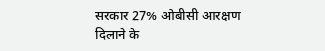सरकार 27% ओबीसी आरक्षण दिलाने के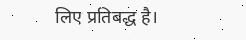लिए प्रतिबद्ध है।